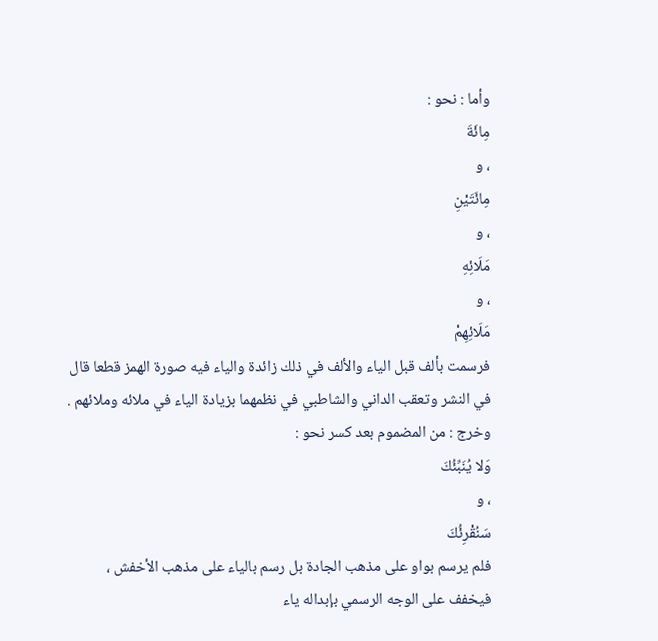وأما : نحو :
مِائَةَ
، و
مِائَتَيْنِ
، و
مَلَائِهِ
، و
مَلَائِهِمْ
فرسمت بألف قبل الياء والألف في ذلك زائدة والياء فيه صورة الهمز قطعا قال في النشر وتعقب الداني والشاطبي في نظمهما بزيادة الياء في ملائه وملائهم .
وخرج : من المضموم بعد كسر نحو :
وَلا يُنَبِّئُكَ
، و
سَنُقْرِئُكَ
فلم يرسم بواو على مذهب الجادة بل رسم بالياء على مذهب الأخفش ، فيخفف على الوجه الرسمي بإبداله ياء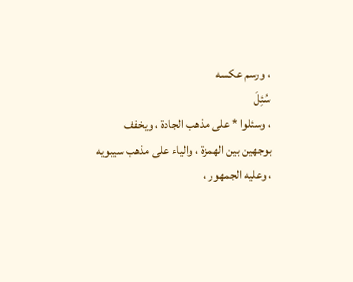، ورسم عكسه
سُئِلَ
، وسئلوا * على مذهب الجادة ، ويخفف بوجهين بين الهمزة ، والياء على مذهب سيبويه ، وعليه الجمهور ،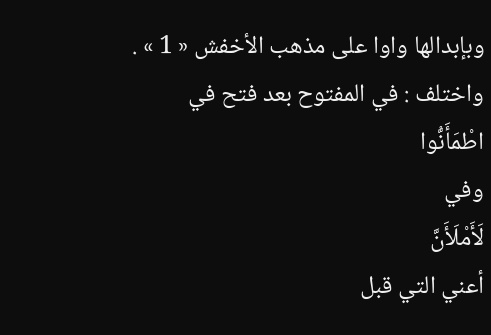وبإبدالها واوا على مذهب الأخفش « 1 » .
واختلف : في المفتوح بعد فتح في
اطْمَأَنُّوا
وفي
لَأَمْلَأَنَّ
أعني التي قبل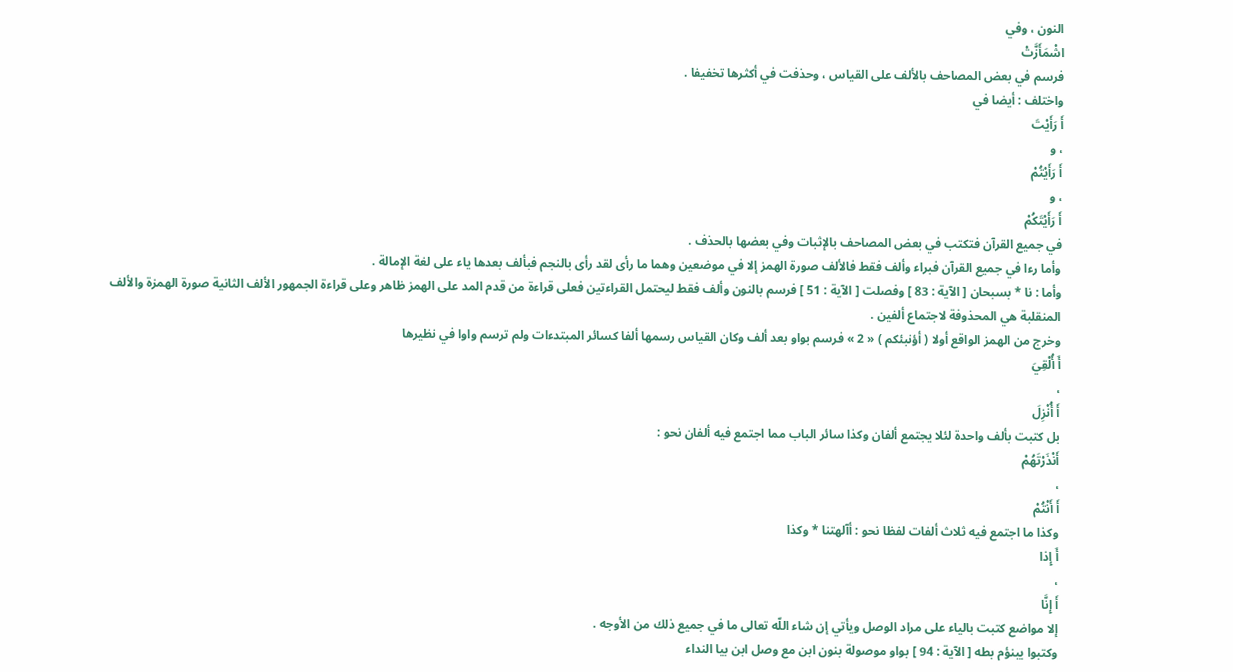النون ، وفي
اشْمَأَزَّتْ
فرسم في بعض المصاحف بالألف على القياس ، وحذفت في أكثرها تخفيفا .
واختلف : أيضا في
أَ رَأَيْتَ
، و
أَ رَأَيْتُمْ
، و
أَ رَأَيْتَكُمْ
في جميع القرآن فتكتب في بعض المصاحف بالإثبات وفي بعضها بالحذف .
وأما رءا في جميع القرآن فبراء وألف فقط فالألف صورة الهمز إلا في موضعين وهما ما رأى لقد رأى بالنجم فبألف بعدها ياء على لغة الإمالة .
وأما : نا * بسبحان [ الآية : 83 ] وفصلت [ الآية : 51 ] فرسم بالنون وألف فقط ليحتمل القراءتين فعلى قراءة من قدم المد على الهمز ظاهر وعلى قراءة الجمهور الألف الثانية صورة الهمزة والألف المنقلبة هي المحذوفة لاجتماع ألفين .
وخرج من الهمز الواقع أولا ( أؤنبئكم ) « 2 » فرسم بواو بعد ألف وكان القياس رسمها ألفا كسائر المبتدءات ولم ترسم واوا في نظيرها
أَ أُلْقِيَ
،
أَ أُنْزِلَ
بل كتبت بألف واحدة لئلا يجتمع ألفان وكذا سائر الباب مما اجتمع فيه ألفان نحو :
أَنْذَرْتَهُمْ
،
أَ أَنْتُمْ
وكذا ما اجتمع فيه ثلاث ألفات لفظا نحو : أآلهتنا * وكذا
أَ إِذا
،
أَ إِنَّا
إلا مواضع كتبت بالياء على مراد الوصل ويأتي إن شاء اللّه تعالى ما في جميع ذلك من الأوجه .
وكتبوا يبنؤم بطه [ الآية : 94 ] بواو موصولة بنون ابن مع وصل ابن بيا النداء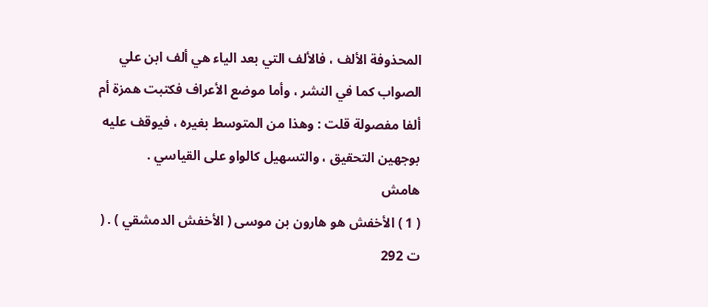المحذوفة الألف ، فالألف التي بعد الياء هي ألف ابن علي الصواب كما في النشر ، وأما موضع الأعراف فكتبت همزة أم ألفا مفصولة قلت : وهذا من المتوسط بغيره ، فيوقف عليه بوجهين التحقيق ، والتسهيل كالواو على القياسي .
هامش
( 1 ) الأخفش هو هارون بن موسى ( الأخفش الدمشقي ) . ( ت 292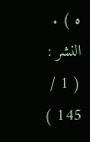ه ) . النشر : ( 1 / 145 )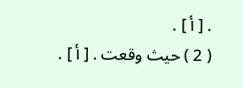. [ أ ] .
( 2 ) حيث وقعت . [ أ ] .